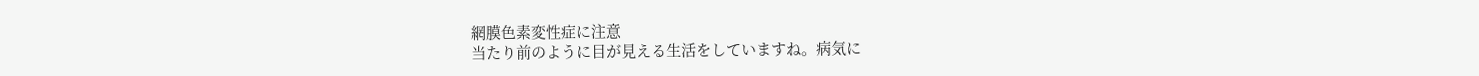網膜色素変性症に注意
当たり前のように目が見える生活をしていますね。病気に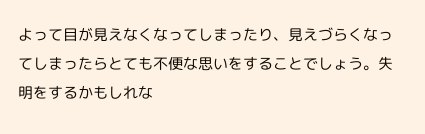よって目が見えなくなってしまったり、見えづらくなってしまったらとても不便な思いをすることでしょう。失明をするかもしれな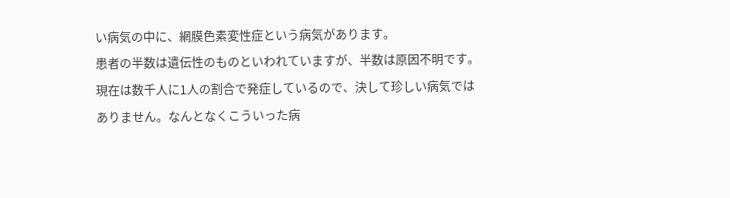い病気の中に、網膜色素変性症という病気があります。
患者の半数は遺伝性のものといわれていますが、半数は原因不明です。現在は数千人に1人の割合で発症しているので、決して珍しい病気ではありません。なんとなくこういった病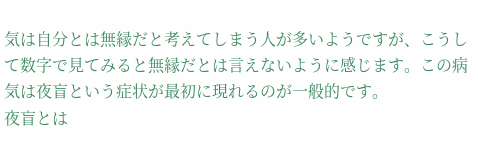気は自分とは無縁だと考えてしまう人が多いようですが、こうして数字で見てみると無縁だとは言えないように感じます。この病気は夜盲という症状が最初に現れるのが一般的です。
夜盲とは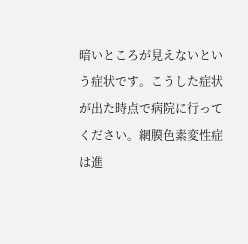暗いところが見えないという症状です。こうした症状が出た時点で病院に行ってください。網膜色素変性症は進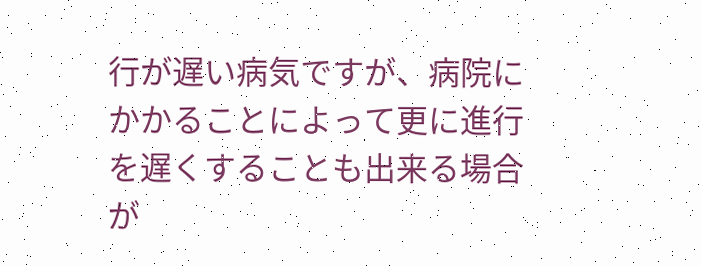行が遅い病気ですが、病院にかかることによって更に進行を遅くすることも出来る場合が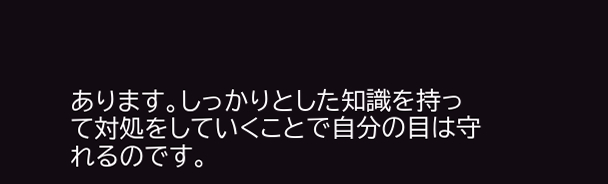あります。しっかりとした知識を持って対処をしていくことで自分の目は守れるのです。